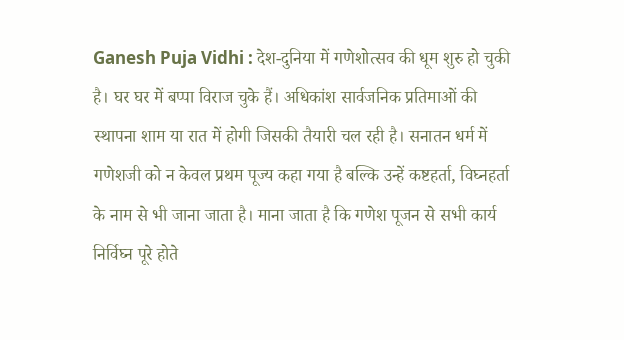Ganesh Puja Vidhi : देश-दुनिया में गणेशोत्सव की धूम शुरु हो चुकी है। घर घर में बप्पा विराज चुके हैं। अधिकांश सार्वजनिक प्रतिमाओं की स्थापना शाम या रात में होगी जिसकी तैयारी चल रही है। सनातन धर्म में गणेशजी को न केवल प्रथम पूज्य कहा गया है बल्कि उन्हें कष्टहर्ता, विघ्नहर्ता के नाम से भी जाना जाता है। माना जाता है कि गणेश पूजन से सभी कार्य निर्विघ्न पूरे होते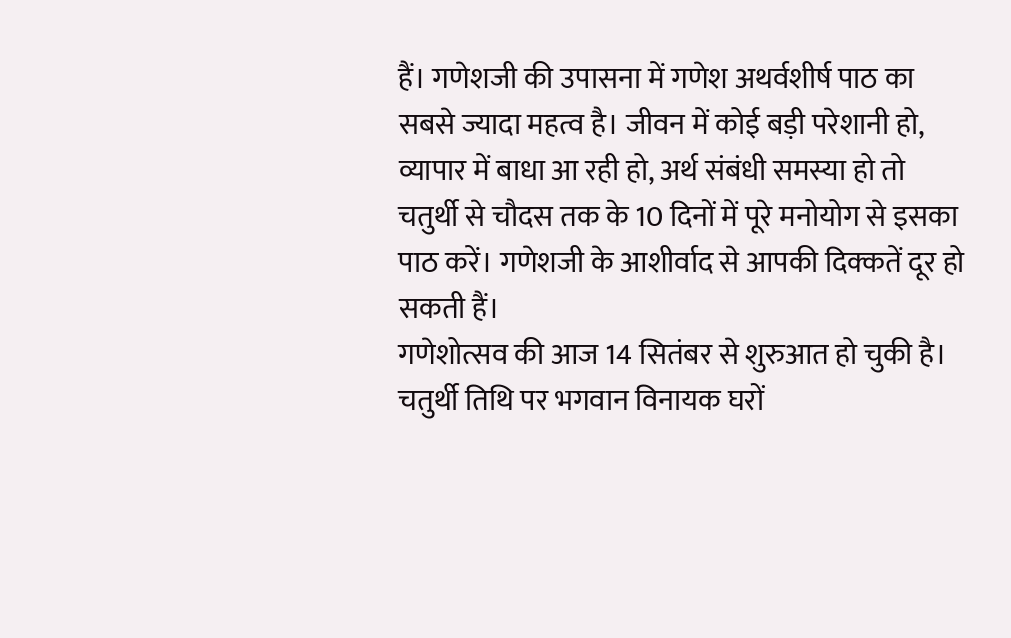हैं। गणेशजी की उपासना में गणेश अथर्वशीर्ष पाठ का सबसे ज्यादा महत्व है। जीवन में कोई बड़ी परेशानी हो, व्यापार में बाधा आ रही हो, अर्थ संबंधी समस्या हो तो चतुर्थी से चौदस तक के 10 दिनों में पूरे मनोयोग से इसका पाठ करें। गणेशजी के आशीर्वाद से आपकी दिक्कतें दूर हो सकती हैं।
गणेशोत्सव की आज 14 सितंबर से शुरुआत हो चुकी है। चतुर्थी तिथि पर भगवान विनायक घरों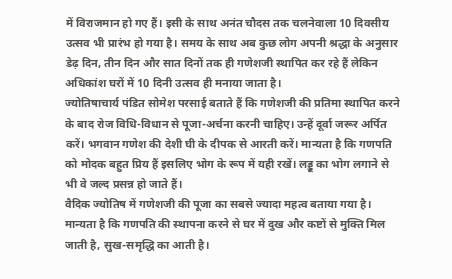में विराजमान हो गए हैं। इसी के साथ अनंत चौदस तक चलनेवाला 10 दिवसीय उत्सव भी प्रारंभ हो गया है। समय के साथ अब कुछ लोग अपनी श्रद्धा के अनुसार डेढ़ दिन, तीन दिन और सात दिनों तक ही गणेशजी स्थापित कर रहे हैं लेकिन अधिकांश घरों में 10 दिनी उत्सव ही मनाया जाता है।
ज्योतिषाचार्य पंडित सोमेश परसाई बताते हैं कि गणेशजी की प्रतिमा स्थापित करने के बाद रोज विधि-विधान से पूजा-अर्चना करनी चाहिए। उन्हें दूर्वा जरूर अर्पित करें। भगवान गणेश की देशी घी के दीपक से आरती करें। मान्यता है कि गणपति को मोदक बहुत प्रिय हैं इसलिए भोग के रूप में यही रखें। लड्डू का भोग लगाने से भी वे जल्द प्रसन्न हो जाते हैं।
वैदिक ज्योतिष में गणेशजी की पूजा का सबसे ज्यादा महत्व बताया गया है। मान्यता है कि गणपति की स्थापना करने से घर में दुख और कष्टों से मुक्ति मिल जाती है, सुख-समृद्धि का आती है।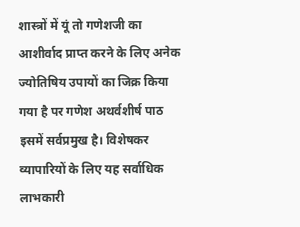शास्त्रों में यूं तो गणेशजी का आशीर्वाद प्राप्त करने के लिए अनेक ज्योतिषिय उपायों का जिक्र किया गया है पर गणेश अथर्वशीर्ष पाठ इसमें सर्वप्रमुख है। विशेषकर व्यापारियों के लिए यह सर्वाधिक लाभकारी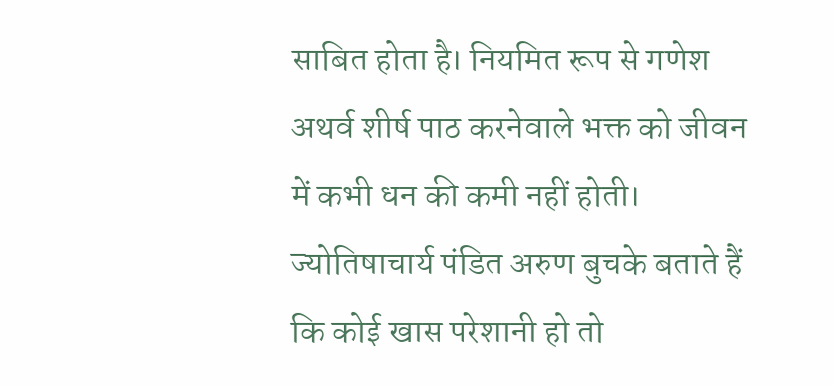साबित होता है। नियमित रूप से गणेश अथर्व शीर्ष पाठ करनेवाले भक्त को जीवन में कभी धन की कमी नहीं होती।
ज्योतिषाचार्य पंडित अरुण बुचके बताते हैं कि कोई खास परेशानी हो तो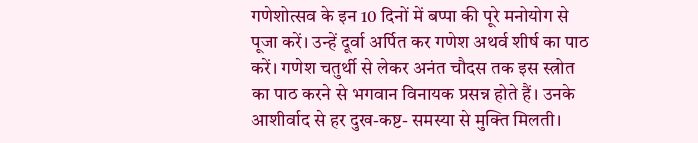गणेशोत्सव के इन 10 दिनों में बप्पा की पूरे मनोयोग से पूजा करें। उन्हें दूर्वा अर्पित कर गणेश अथर्व शीर्ष का पाठ करें। गणेश चतुर्थी से लेकर अनंत चौदस तक इस स्त्रोत का पाठ करने से भगवान विनायक प्रसन्न होते हैं। उनके आशीर्वाद से हर दुख-कष्ट- समस्या से मुक्ति मिलती।